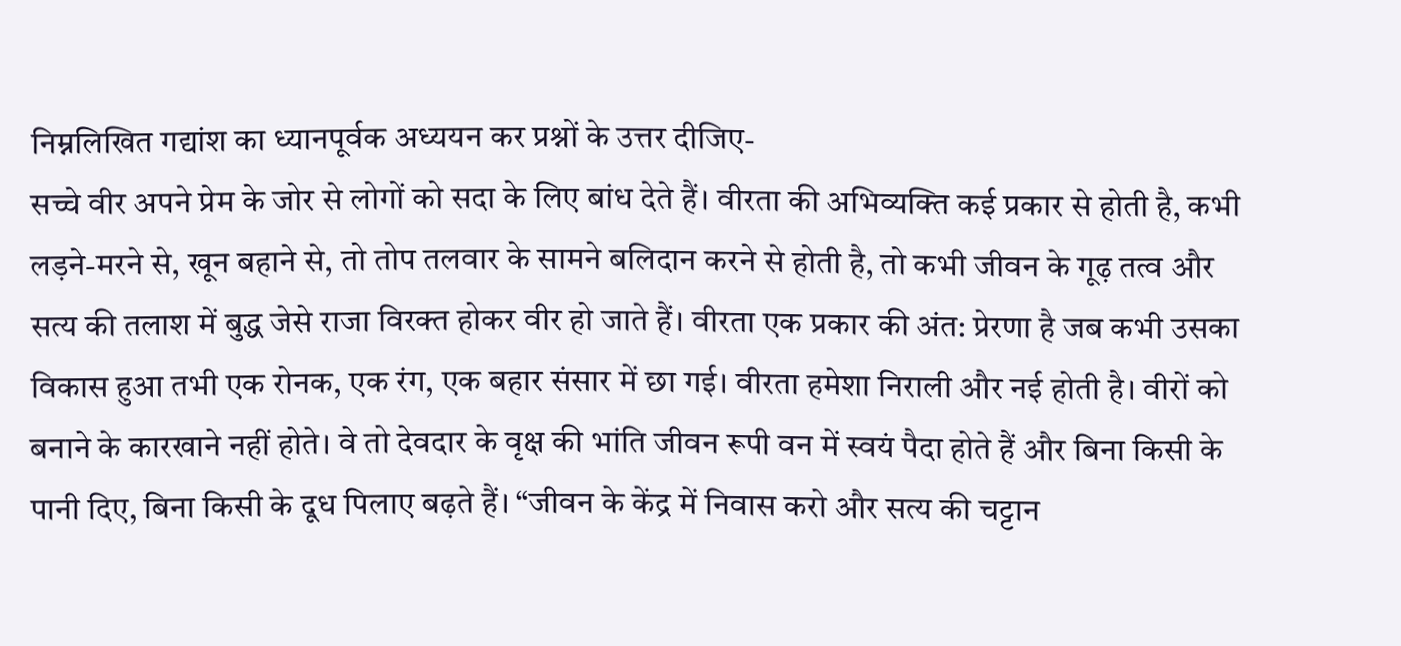निम्नलिखित गद्यांश का ध्यानपूर्वक अध्ययन कर प्रश्नों के उत्तर दीजिए-
सच्चे वीर अपने प्रेम के जोर से लोगों को सदा के लिए बांध देते हैं। वीरता की अभिव्यक्ति कई प्रकार से होती है, कभी लड़ने-मरने से, खून बहाने से, तो तोप तलवार के सामने बलिदान करने से होती है, तो कभी जीवन के गूढ़ तत्व और सत्य की तलाश में बुद्ध जेसे राजा विरक्त होकर वीर हो जाते हैं। वीरता एक प्रकार की अंत: प्रेरणा है जब कभी उसका विकास हुआ तभी एक रोनक, एक रंग, एक बहार संसार में छा गई। वीरता हमेशा निराली और नई होती है। वीरों को बनाने के कारखाने नहीं होते। वे तो देवदार के वृक्ष की भांति जीवन रूपी वन में स्वयं पैदा होते हैं और बिना किसी के पानी दिए, बिना किसी के दूध पिलाए बढ़ते हैं। “जीवन के केंद्र में निवास करो और सत्य की चट्टान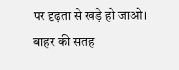पर दृढ़ता से खड़े हो जाओ। बाहर की सतह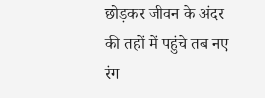छोड़कर जीवन के अंदर की तहों में पहुंचे तब नए रंग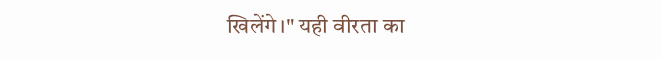खिलेंगे।" यही वीरता का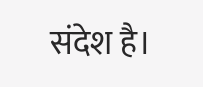संदेश है।